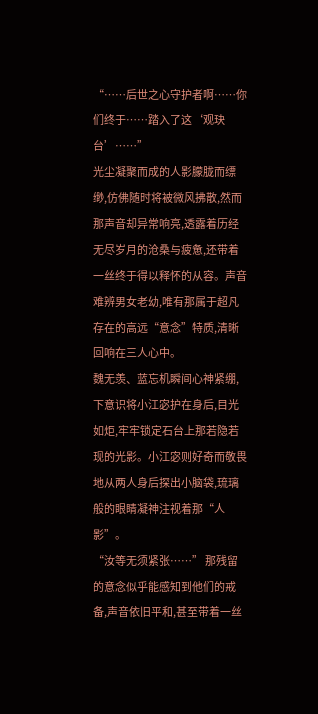“……后世之心守护者啊……你们终于……踏入了这‘观玦台’……”
光尘凝聚而成的人影朦胧而缥缈,仿佛随时将被微风拂散,然而那声音却异常响亮,透露着历经无尽岁月的沧桑与疲惫,还带着一丝终于得以释怀的从容。声音难辨男女老幼,唯有那属于超凡存在的高远“意念”特质,清晰回响在三人心中。
魏无羡、蓝忘机瞬间心神紧绷,下意识将小江宓护在身后,目光如炬,牢牢锁定石台上那若隐若现的光影。小江宓则好奇而敬畏地从两人身后探出小脑袋,琉璃般的眼睛凝神注视着那“人影”。
“汝等无须紧张……” 那残留的意念似乎能感知到他们的戒备,声音依旧平和,甚至带着一丝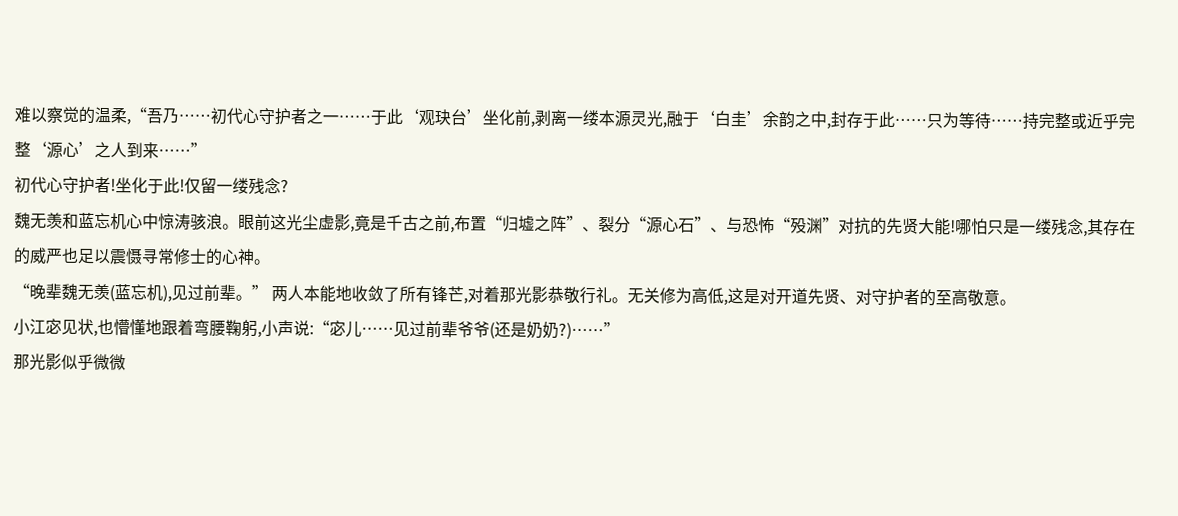难以察觉的温柔,“吾乃……初代心守护者之一……于此‘观玦台’坐化前,剥离一缕本源灵光,融于‘白圭’余韵之中,封存于此……只为等待……持完整或近乎完整‘源心’之人到来……”
初代心守护者!坐化于此!仅留一缕残念?
魏无羡和蓝忘机心中惊涛骇浪。眼前这光尘虚影,竟是千古之前,布置“归墟之阵”、裂分“源心石”、与恐怖“殁渊”对抗的先贤大能!哪怕只是一缕残念,其存在的威严也足以震慑寻常修士的心神。
“晚辈魏无羡(蓝忘机),见过前辈。” 两人本能地收敛了所有锋芒,对着那光影恭敬行礼。无关修为高低,这是对开道先贤、对守护者的至高敬意。
小江宓见状,也懵懂地跟着弯腰鞠躬,小声说:“宓儿……见过前辈爷爷(还是奶奶?)……”
那光影似乎微微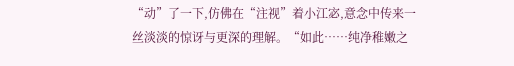“动”了一下,仿佛在“注视”着小江宓,意念中传来一丝淡淡的惊讶与更深的理解。“如此……纯净稚嫩之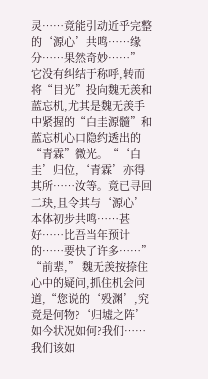灵……竟能引动近乎完整的‘源心’共鸣……缘分……果然奇妙……”
它没有纠结于称呼,转而将“目光”投向魏无羡和蓝忘机,尤其是魏无羡手中紧握的“白圭源髓”和蓝忘机心口隐约透出的“青霖”微光。“‘白圭’归位,‘青霖’亦得其所……汝等。竟已寻回二玦,且令其与‘源心’本体初步共鸣……甚好……比吾当年预计的……要快了许多……”
“前辈,” 魏无羡按捺住心中的疑问,抓住机会问道,“您说的‘殁渊’,究竟是何物?‘归墟之阵’如今状况如何?我们……我们该如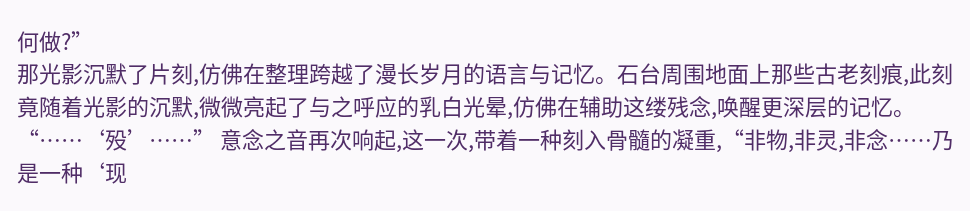何做?”
那光影沉默了片刻,仿佛在整理跨越了漫长岁月的语言与记忆。石台周围地面上那些古老刻痕,此刻竟随着光影的沉默,微微亮起了与之呼应的乳白光晕,仿佛在辅助这缕残念,唤醒更深层的记忆。
“……‘殁’……” 意念之音再次响起,这一次,带着一种刻入骨髓的凝重,“非物,非灵,非念……乃是一种‘现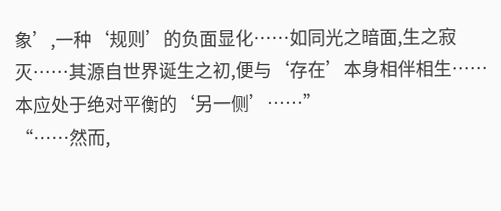象’,一种‘规则’的负面显化……如同光之暗面,生之寂灭……其源自世界诞生之初,便与‘存在’本身相伴相生……本应处于绝对平衡的‘另一侧’……”
“……然而,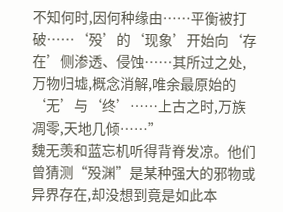不知何时,因何种缘由……平衡被打破……‘殁’的‘现象’开始向‘存在’侧渗透、侵蚀……其所过之处,万物归墟,概念消解,唯余最原始的‘无’与‘终’……上古之时,万族凋零,天地几倾……”
魏无羡和蓝忘机听得背脊发凉。他们曾猜测“殁渊”是某种强大的邪物或异界存在,却没想到竟是如此本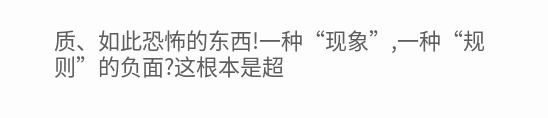质、如此恐怖的东西!一种“现象”,一种“规则”的负面?这根本是超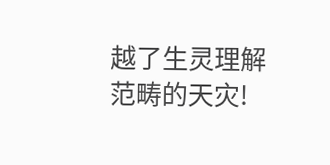越了生灵理解范畴的天灾!